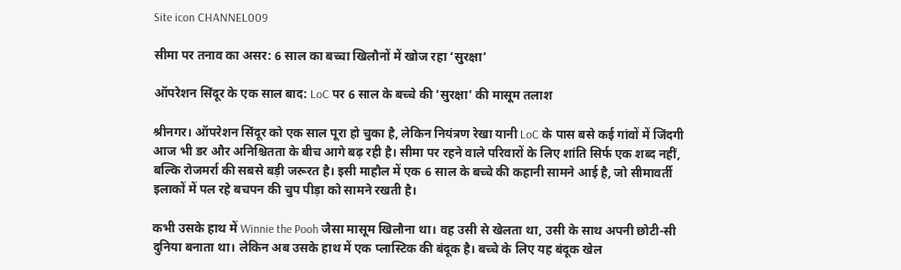Site icon CHANNEL009

सीमा पर तनाव का असर: 6 साल का बच्चा खिलौनों में खोज रहा ‘सुरक्षा’

ऑपरेशन सिंदूर के एक साल बाद: LoC पर 6 साल के बच्चे की ‘सुरक्षा’ की मासूम तलाश

श्रीनगर। ऑपरेशन सिंदूर को एक साल पूरा हो चुका है, लेकिन नियंत्रण रेखा यानी LoC के पास बसे कई गांवों में जिंदगी आज भी डर और अनिश्चितता के बीच आगे बढ़ रही है। सीमा पर रहने वाले परिवारों के लिए शांति सिर्फ एक शब्द नहीं, बल्कि रोजमर्रा की सबसे बड़ी जरूरत है। इसी माहौल में एक 6 साल के बच्चे की कहानी सामने आई है, जो सीमावर्ती इलाकों में पल रहे बचपन की चुप पीड़ा को सामने रखती है।

कभी उसके हाथ में Winnie the Pooh जैसा मासूम खिलौना था। वह उसी से खेलता था, उसी के साथ अपनी छोटी-सी दुनिया बनाता था। लेकिन अब उसके हाथ में एक प्लास्टिक की बंदूक है। बच्चे के लिए यह बंदूक खेल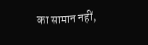का सामान नहीं,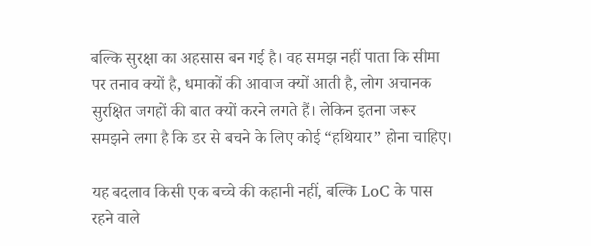बल्कि सुरक्षा का अहसास बन गई है। वह समझ नहीं पाता कि सीमा पर तनाव क्यों है, धमाकों की आवाज क्यों आती है, लोग अचानक सुरक्षित जगहों की बात क्यों करने लगते हैं। लेकिन इतना जरूर समझने लगा है कि डर से बचने के लिए कोई “हथियार” होना चाहिए।

यह बदलाव किसी एक बच्चे की कहानी नहीं, बल्कि LoC के पास रहने वाले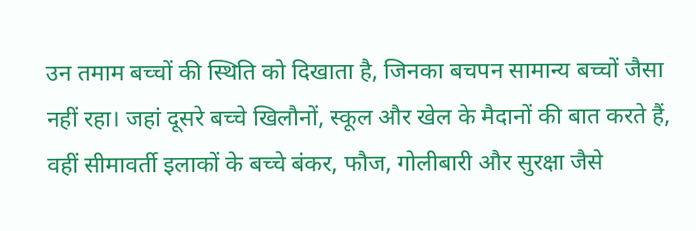उन तमाम बच्चों की स्थिति को दिखाता है, जिनका बचपन सामान्य बच्चों जैसा नहीं रहा। जहां दूसरे बच्चे खिलौनों, स्कूल और खेल के मैदानों की बात करते हैं, वहीं सीमावर्ती इलाकों के बच्चे बंकर, फौज, गोलीबारी और सुरक्षा जैसे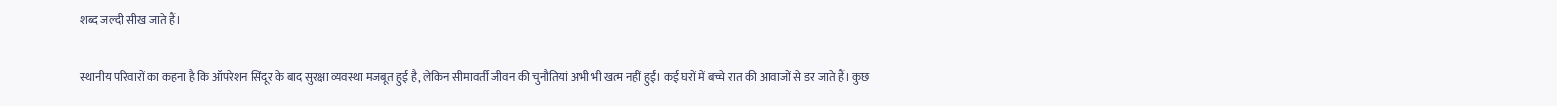शब्द जल्दी सीख जाते हैं।

स्थानीय परिवारों का कहना है कि ऑपरेशन सिंदूर के बाद सुरक्षा व्यवस्था मजबूत हुई है, लेकिन सीमावर्ती जीवन की चुनौतियां अभी भी खत्म नहीं हुईं। कई घरों में बच्चे रात की आवाजों से डर जाते हैं। कुछ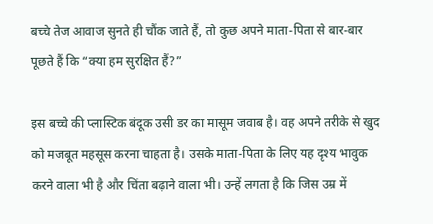बच्चे तेज आवाज सुनते ही चौंक जाते हैं, तो कुछ अपने माता-पिता से बार-बार पूछते हैं कि “क्या हम सुरक्षित हैं?”

इस बच्चे की प्लास्टिक बंदूक उसी डर का मासूम जवाब है। वह अपने तरीके से खुद को मजबूत महसूस करना चाहता है। उसके माता-पिता के लिए यह दृश्य भावुक करने वाला भी है और चिंता बढ़ाने वाला भी। उन्हें लगता है कि जिस उम्र में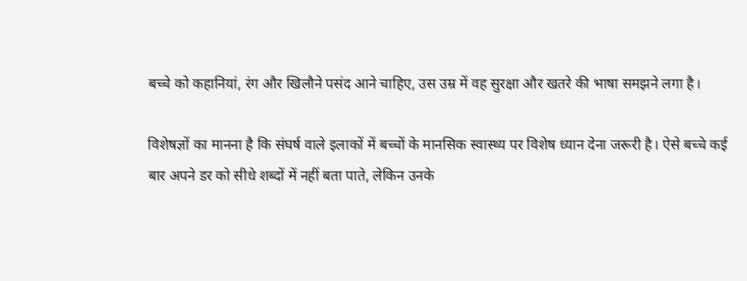बच्चे को कहानियां, रंग और खिलौने पसंद आने चाहिए, उस उम्र में वह सुरक्षा और खतरे की भाषा समझने लगा है।

विशेषज्ञों का मानना है कि संघर्ष वाले इलाकों में बच्चों के मानसिक स्वास्थ्य पर विशेष ध्यान देना जरूरी है। ऐसे बच्चे कई बार अपने डर को सीधे शब्दों में नहीं बता पाते, लेकिन उनके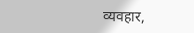व्यवहार,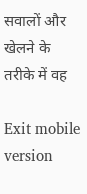सवालों और खेलने के तरीके में वह

Exit mobile version